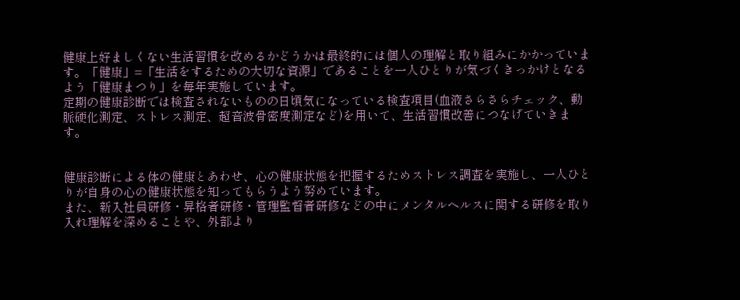健康上好ましくない生活習慣を改めるかどうかは最終的には個人の理解と取り組みにかかっています。「健康」=「生活をするための大切な資源」であることを一人ひとりが気づくきっかけとなるよう「健康まつり」を毎年実施しています。
定期の健康診断では検査されないものの日頃気になっている検査項目(血液さらさらチェック、動脈硬化測定、ストレス測定、超音波骨密度測定など)を用いて、生活習慣改善につなげていきます。


健康診断による体の健康とあわせ、心の健康状態を把握するためストレス調査を実施し、一人ひとりが自身の心の健康状態を知ってもらうよう努めています。
また、新入社員研修・昇格者研修・管理監督者研修などの中にメンタルヘルスに関する研修を取り入れ理解を深めることや、外部より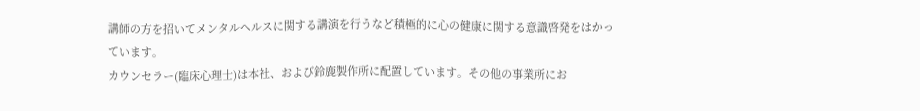講師の方を招いてメンタルヘルスに関する講演を行うなど積極的に心の健康に関する意識啓発をはかっています。
カウンセラー(臨床心理士)は本社、および鈴鹿製作所に配置しています。その他の事業所にお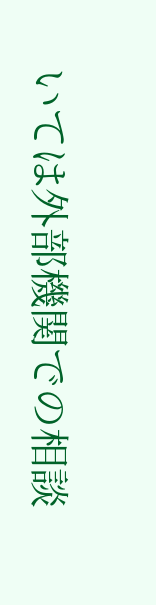いては外部機関での相談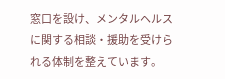窓口を設け、メンタルヘルスに関する相談・援助を受けられる体制を整えています。